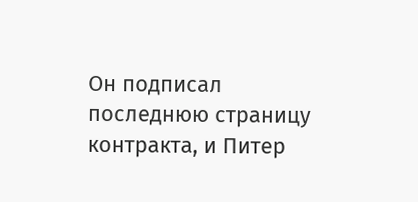Он подписал последнюю страницу контракта, и Питер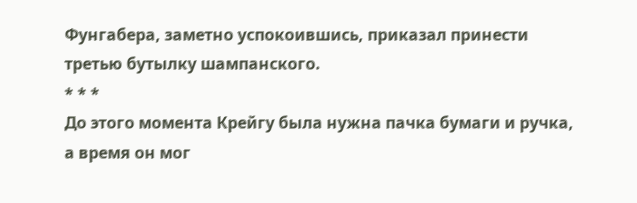Фунгабера, заметно успокоившись, приказал принести третью бутылку шампанского.
* * *
До этого момента Крейгу была нужна пачка бумаги и ручка, а время он мог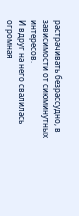растрачивать безрассудно, в зависимости от сиюминутных интересов.
И вдруг на него свалилась огромная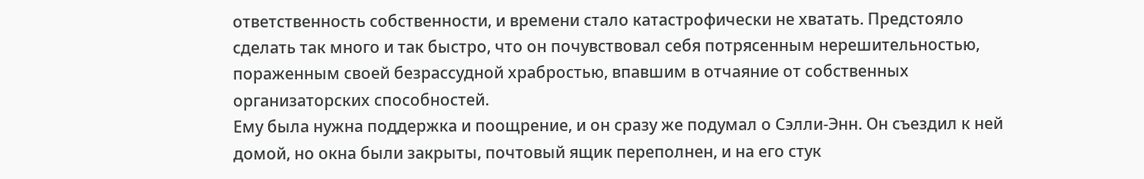ответственность собственности, и времени стало катастрофически не хватать. Предстояло сделать так много и так быстро, что он почувствовал себя потрясенным нерешительностью, пораженным своей безрассудной храбростью, впавшим в отчаяние от собственных организаторских способностей.
Ему была нужна поддержка и поощрение, и он сразу же подумал о Сэлли-Энн. Он съездил к ней домой, но окна были закрыты, почтовый ящик переполнен, и на его стук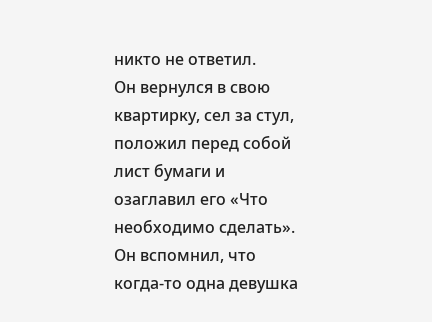никто не ответил.
Он вернулся в свою квартирку, сел за стул, положил перед собой лист бумаги и озаглавил его «Что необходимо сделать».
Он вспомнил, что когда-то одна девушка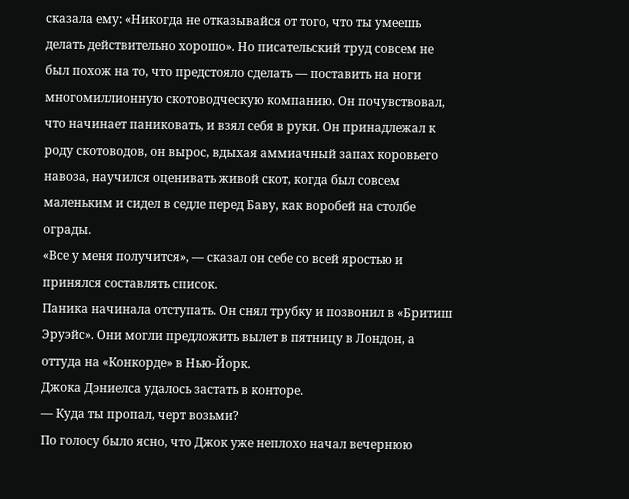сказала ему: «Никогда не отказывайся от того, что ты умеешь делать действительно хорошо». Но писательский труд совсем не был похож на то, что предстояло сделать — поставить на ноги многомиллионную скотоводческую компанию. Он почувствовал, что начинает паниковать, и взял себя в руки. Он принадлежал к роду скотоводов, он вырос, вдыхая аммиачный запах коровьего навоза, научился оценивать живой скот, когда был совсем маленьким и сидел в седле перед Баву, как воробей на столбе ограды.
«Все у меня получится», — сказал он себе со всей яростью и принялся составлять список.
Паника начинала отступать. Он снял трубку и позвонил в «Бритиш Эруэйс». Они могли предложить вылет в пятницу в Лондон, а оттуда на «Конкорде» в Нью-Йорк.
Джока Дэниелса удалось застать в конторе.
— Куда ты пропал, черт возьми?
По голосу было ясно, что Джок уже неплохо начал вечернюю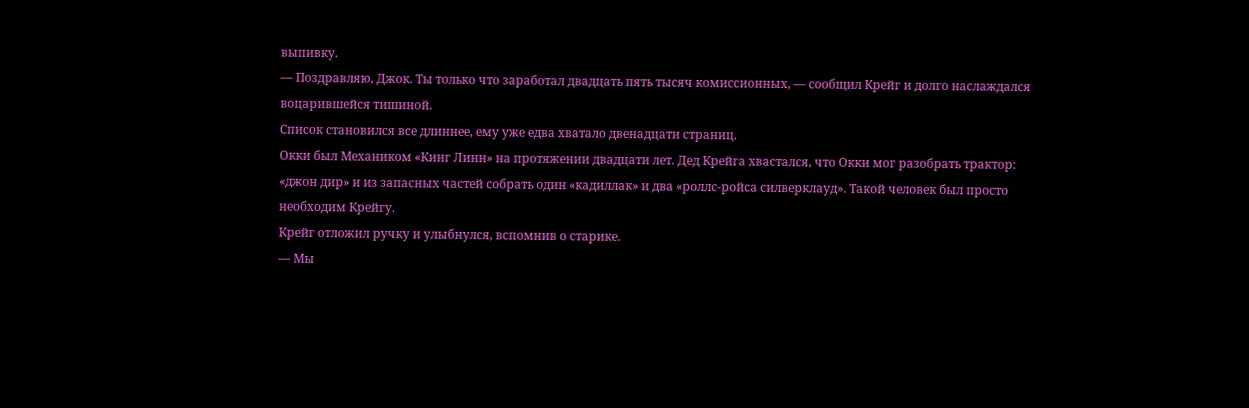выпивку.
— Поздравляю, Джок. Ты только что заработал двадцать пять тысяч комиссионных, — сообщил Крейг и долго наслаждался воцарившейся тишиной.
Список становился все длиннее, ему уже едва хватало двенадцати страниц.
Окки был Механиком «Кинг Линн» на протяжении двадцати лет. Дед Крейга хвастался, что Окки мог разобрать трактор: «джон дир» и из запасных частей собрать один «кадиллак» и два «роллс-ройса силверклауд». Такой человек был просто необходим Крейгу.
Крейг отложил ручку и улыбнулся, вспомнив о старике.
— Мы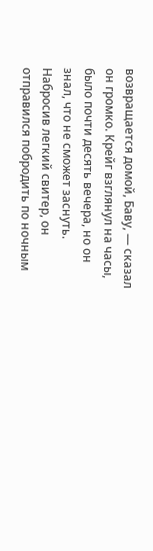возвращается домой, Баву, — сказал он громко. Крейг взглянул на часы, было почти десять вечера, но он знал, что не сможет заснуть.
Набросив легкий свитер, он отправился побродить по ночным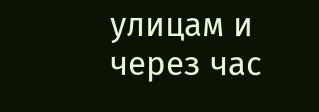улицам и через час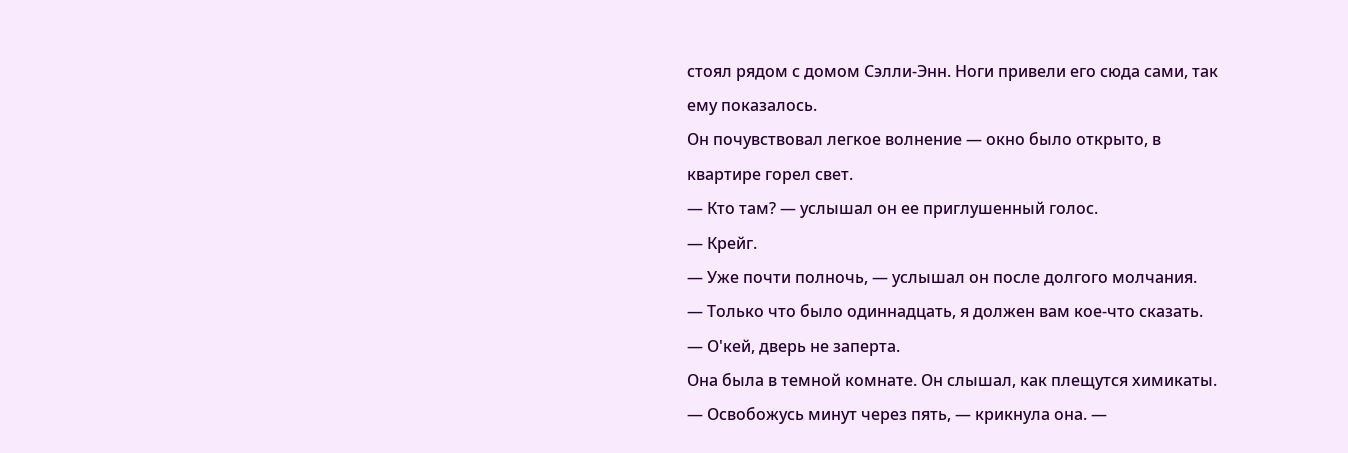стоял рядом с домом Сэлли-Энн. Ноги привели его сюда сами, так ему показалось.
Он почувствовал легкое волнение — окно было открыто, в квартире горел свет.
— Кто там? — услышал он ее приглушенный голос.
— Крейг.
— Уже почти полночь, — услышал он после долгого молчания.
— Только что было одиннадцать, я должен вам кое-что сказать.
— О'кей, дверь не заперта.
Она была в темной комнате. Он слышал, как плещутся химикаты.
— Освобожусь минут через пять, — крикнула она. —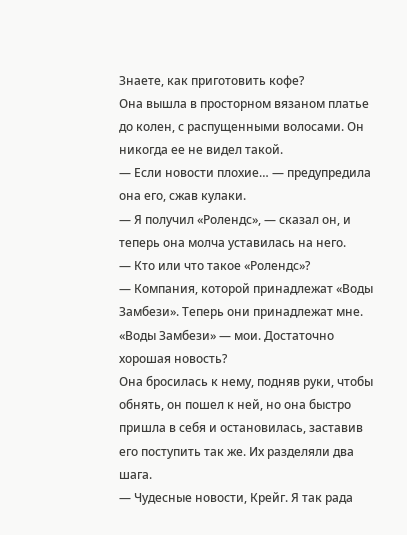Знаете, как приготовить кофе?
Она вышла в просторном вязаном платье до колен, с распущенными волосами. Он никогда ее не видел такой.
— Если новости плохие… — предупредила она его, сжав кулаки.
— Я получил «Ролендс», — сказал он, и теперь она молча уставилась на него.
— Кто или что такое «Ролендс»?
— Компания, которой принадлежат «Воды Замбези». Теперь они принадлежат мне. «Воды Замбези» — мои. Достаточно хорошая новость?
Она бросилась к нему, подняв руки, чтобы обнять, он пошел к ней, но она быстро пришла в себя и остановилась, заставив его поступить так же. Их разделяли два шага.
— Чудесные новости, Крейг. Я так рада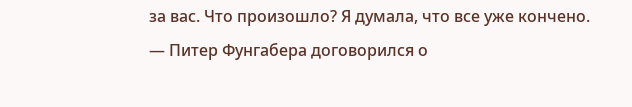за вас. Что произошло? Я думала, что все уже кончено.
— Питер Фунгабера договорился о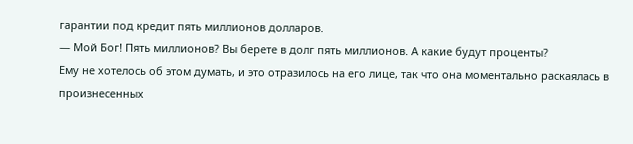гарантии под кредит пять миллионов долларов.
— Мой Бог! Пять миллионов? Вы берете в долг пять миллионов. А какие будут проценты?
Ему не хотелось об этом думать, и это отразилось на его лице, так что она моментально раскаялась в произнесенных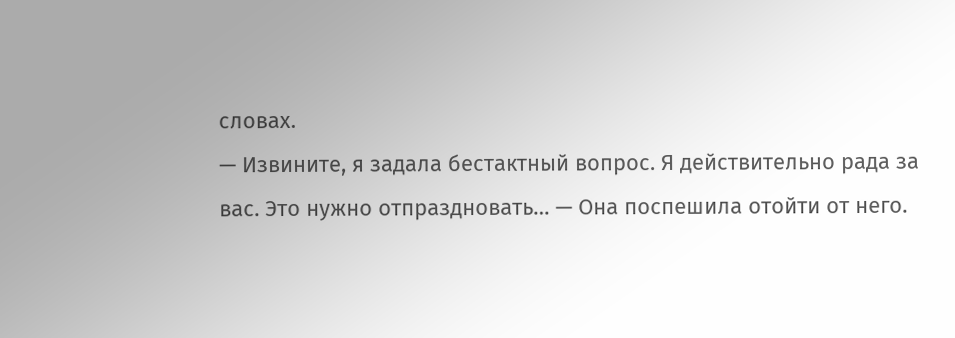словах.
— Извините, я задала бестактный вопрос. Я действительно рада за вас. Это нужно отпраздновать… — Она поспешила отойти от него.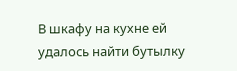В шкафу на кухне ей удалось найти бутылку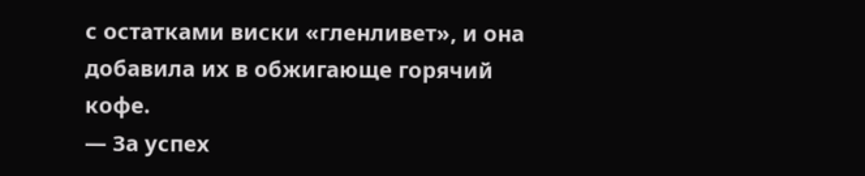с остатками виски «гленливет», и она добавила их в обжигающе горячий кофе.
— За успех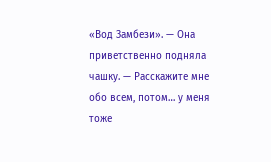«Вод Замбези». — Она приветственно подняла чашку. — Расскажите мне обо всем, потом… у меня тоже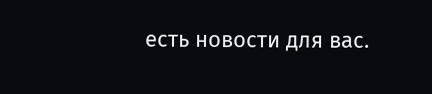есть новости для вас.